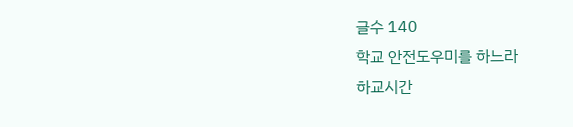글수 140
학교 안전도우미를 하느라
하교시간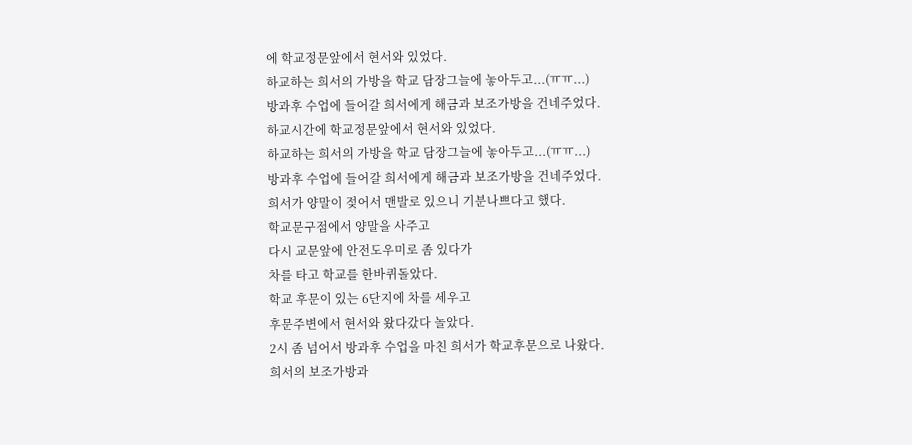에 학교정문앞에서 현서와 있었다.
하교하는 희서의 가방을 학교 담장그늘에 놓아두고...(ㅠㅠ...)
방과후 수업에 들어갈 희서에게 해금과 보조가방을 건네주었다.
하교시간에 학교정문앞에서 현서와 있었다.
하교하는 희서의 가방을 학교 담장그늘에 놓아두고...(ㅠㅠ...)
방과후 수업에 들어갈 희서에게 해금과 보조가방을 건네주었다.
희서가 양말이 젖어서 맨발로 있으니 기분나쁘다고 했다.
학교문구점에서 양말을 사주고
다시 교문앞에 안전도우미로 좀 있다가
차를 타고 학교를 한바퀴돌았다.
학교 후문이 있는 6단지에 차를 세우고
후문주변에서 현서와 왔다갔다 놀았다.
2시 좀 넘어서 방과후 수업을 마친 희서가 학교후문으로 나왔다.
희서의 보조가방과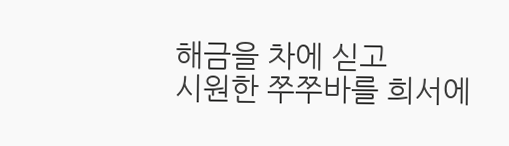해금을 차에 싣고
시원한 쭈쭈바를 희서에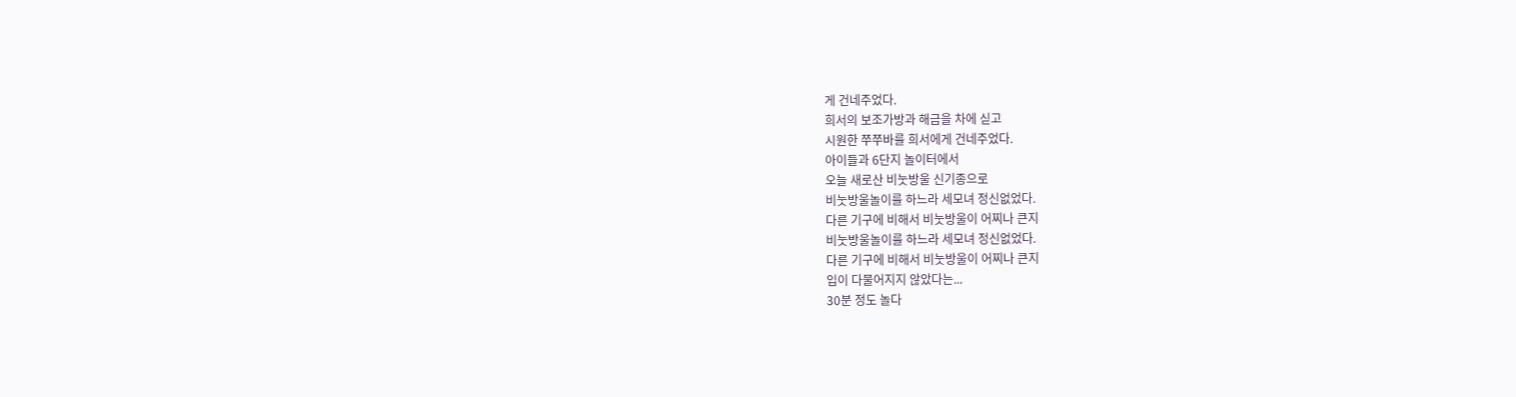게 건네주었다.
희서의 보조가방과 해금을 차에 싣고
시원한 쭈쭈바를 희서에게 건네주었다.
아이들과 6단지 놀이터에서
오늘 새로산 비눗방울 신기종으로
비눗방울놀이를 하느라 세모녀 정신없었다.
다른 기구에 비해서 비눗방울이 어찌나 큰지
비눗방울놀이를 하느라 세모녀 정신없었다.
다른 기구에 비해서 비눗방울이 어찌나 큰지
입이 다물어지지 않았다는...
30분 정도 놀다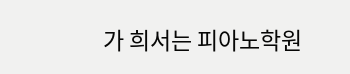가 희서는 피아노학원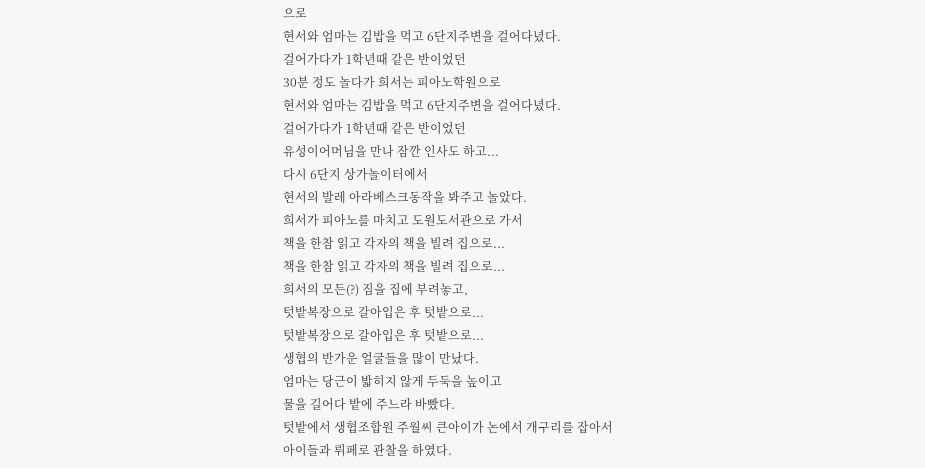으로
현서와 엄마는 김밥을 먹고 6단지주변을 걸어다녔다.
걸어가다가 1학년때 같은 반이었던
30분 정도 놀다가 희서는 피아노학원으로
현서와 엄마는 김밥을 먹고 6단지주변을 걸어다녔다.
걸어가다가 1학년때 같은 반이었던
유성이어머님을 만나 잠깐 인사도 하고...
다시 6단지 상가놀이터에서
현서의 발레 아라베스크동작을 봐주고 놀았다.
희서가 피아노를 마치고 도원도서관으로 가서
책을 한참 읽고 각자의 책을 빌려 집으로...
책을 한참 읽고 각자의 책을 빌려 집으로...
희서의 모든(?) 짐을 집에 부려놓고,
텃밭복장으로 갈아입은 후 텃밭으로...
텃밭복장으로 갈아입은 후 텃밭으로...
생협의 반가운 얼굴들을 많이 만났다.
엄마는 당근이 밟히지 않게 두둑을 높이고
물을 길어다 밭에 주느라 바빴다.
텃밭에서 생협조합원 주월씨 큰아이가 논에서 개구리를 잡아서
아이들과 뤼페로 관찰을 하였다.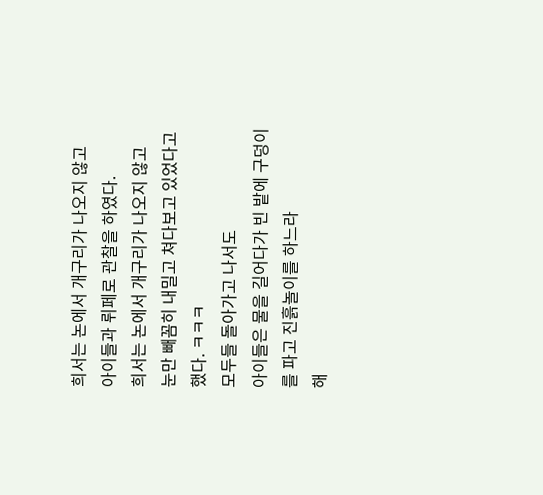희서는 논에서 개구리가 나오지 않고
아이들과 뤼페로 관찰을 하였다.
희서는 논에서 개구리가 나오지 않고
눈만 빼꼼히 내밀고 쳐다보고 있었다고 했다. ㅋㅋㅋ
모두들 돌아가고 나서도
아이들은 물을 길어다가 빈 밭에 구덩이를 파고 진흙놀이를 하느라
해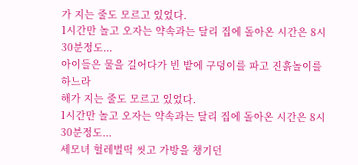가 지는 줄도 모르고 있었다.
1시간만 놀고 오자는 약속과는 달리 집에 돌아온 시간은 8시 30분정도...
아이들은 물을 길어다가 빈 밭에 구덩이를 파고 진흙놀이를 하느라
해가 지는 줄도 모르고 있었다.
1시간만 놀고 오자는 약속과는 달리 집에 돌아온 시간은 8시 30분정도...
세모녀 헐레벌떡 씻고 가방을 챙기던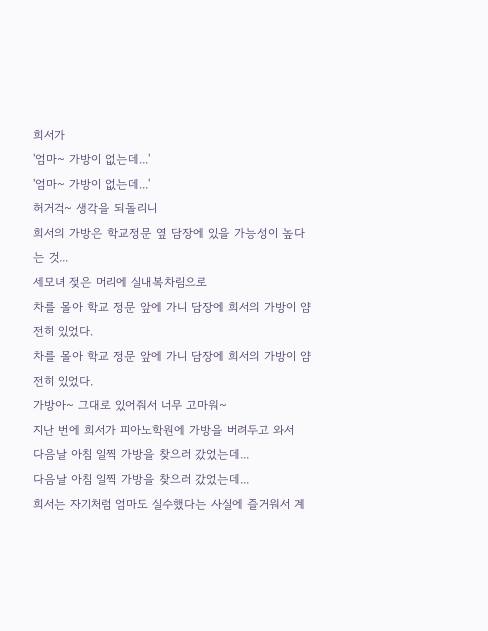희서가
'엄마~ 가방이 없는데...'
'엄마~ 가방이 없는데...'
허거걱~ 생각을 되돌리니
희서의 가방은 학교정문 옆 담장에 있을 가능성이 높다는 것...
세모녀 젖은 머리에 실내복차림으로
차를 몰아 학교 정문 앞에 가니 담장에 희서의 가방이 얌전히 있었다.
차를 몰아 학교 정문 앞에 가니 담장에 희서의 가방이 얌전히 있었다.
가방아~ 그대로 있어줘서 너무 고마워~
지난 번에 희서가 피아노학원에 가방을 버려두고 와서
다음날 아침 일찍 가방을 찾으러 갔었는데...
다음날 아침 일찍 가방을 찾으러 갔었는데...
희서는 자기처럼 엄마도 실수했다는 사실에 즐거워서 계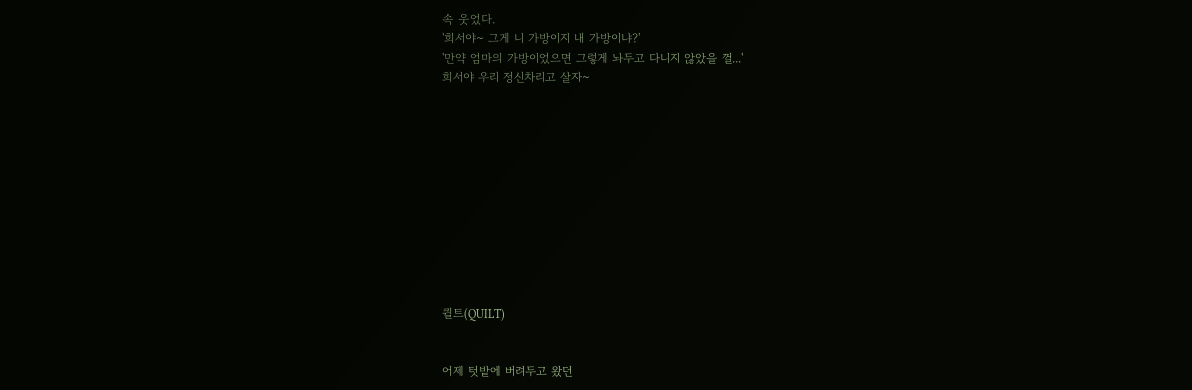속 웃었다.
'희서야~ 그게 니 가방이지 내 가방이냐?'
'만약 엄마의 가방이었으면 그렇게 놔두고 다니지 않았을 껄...'
희서야 우리 정신차리고 살자~











퀼트(QUILT)


어제 텃밭에 버려두고 왔던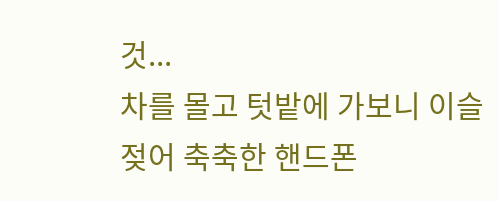것...
차를 몰고 텃밭에 가보니 이슬젖어 축축한 핸드폰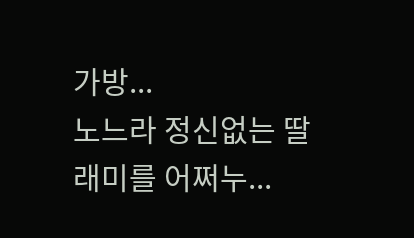가방...
노느라 정신없는 딸래미를 어쩌누...